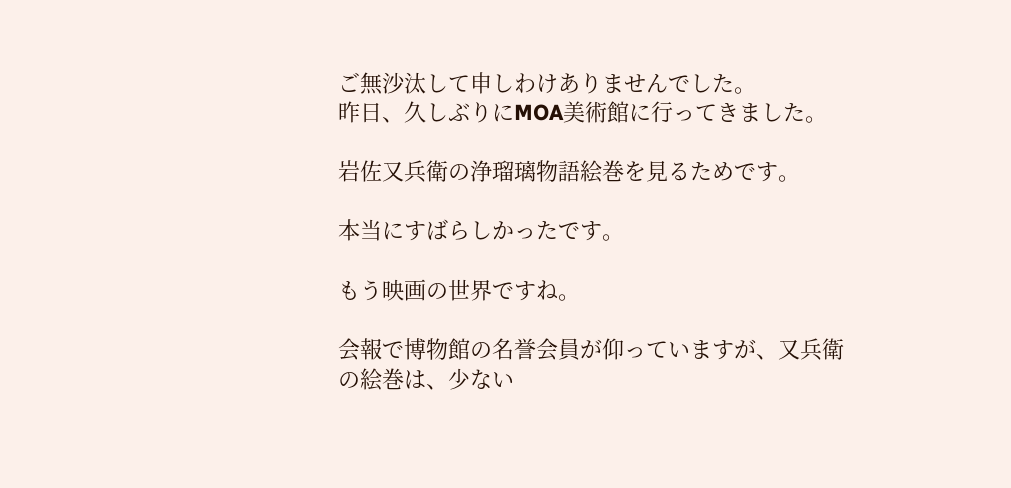ご無沙汰して申しわけありませんでした。
昨日、久しぶりにMOA美術館に行ってきました。

岩佐又兵衛の浄瑠璃物語絵巻を見るためです。

本当にすばらしかったです。

もう映画の世界ですね。

会報で博物館の名誉会員が仰っていますが、又兵衛の絵巻は、少ない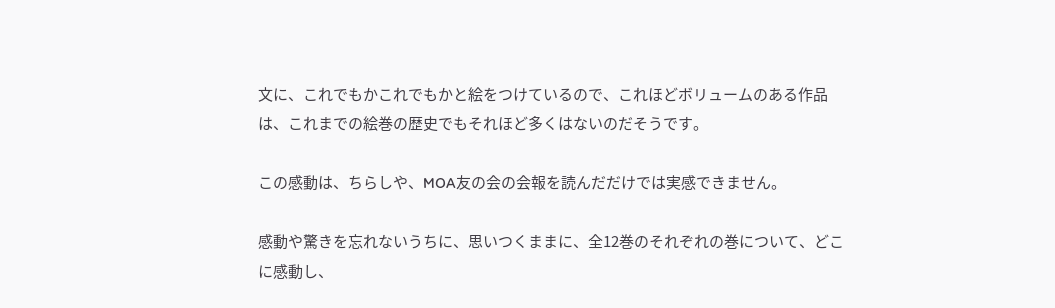文に、これでもかこれでもかと絵をつけているので、これほどボリュームのある作品は、これまでの絵巻の歴史でもそれほど多くはないのだそうです。

この感動は、ちらしや、MOA友の会の会報を読んだだけでは実感できません。

感動や驚きを忘れないうちに、思いつくままに、全12巻のそれぞれの巻について、どこに感動し、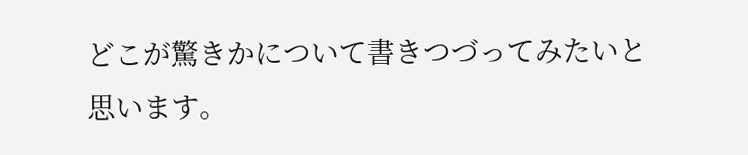どこが驚きかについて書きつづってみたいと思います。